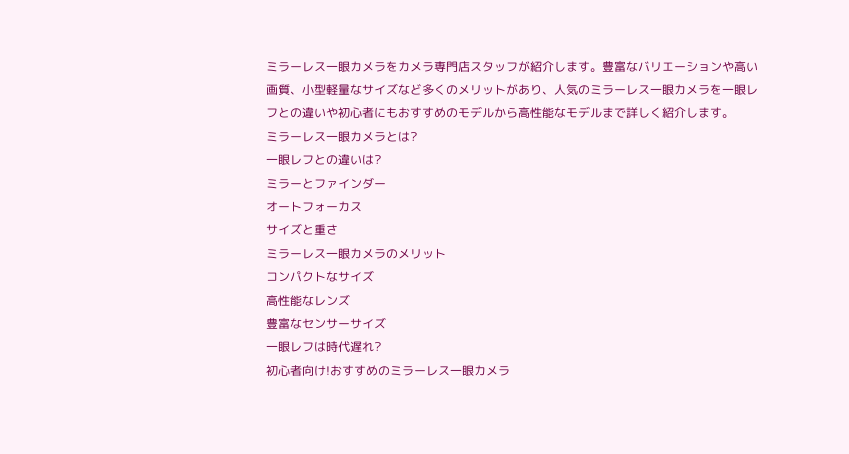ミラーレス一眼カメラをカメラ専門店スタッフが紹介します。豊富なバリエーションや高い画質、小型軽量なサイズなど多くのメリットがあり、人気のミラーレス一眼カメラを一眼レフとの違いや初心者にもおすすめのモデルから高性能なモデルまで詳しく紹介します。
ミラーレス一眼カメラとは?
一眼レフとの違いは?
ミラーとファインダー
オートフォーカス
サイズと重さ
ミラーレス一眼カメラのメリット
コンパクトなサイズ
高性能なレンズ
豊富なセンサーサイズ
一眼レフは時代遅れ?
初心者向け!おすすめのミラーレス一眼カメラ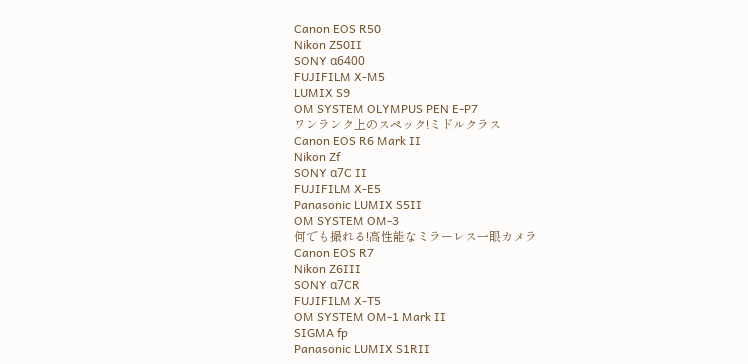Canon EOS R50
Nikon Z50II
SONY α6400
FUJIFILM X-M5
LUMIX S9
OM SYSTEM OLYMPUS PEN E-P7
ワンランク上のスペック!ミドルクラス
Canon EOS R6 Mark II
Nikon Zf
SONY α7C II
FUJIFILM X-E5
Panasonic LUMIX S5II
OM SYSTEM OM-3
何でも撮れる!高性能なミラーレス一眼カメラ
Canon EOS R7
Nikon Z6III
SONY α7CR
FUJIFILM X-T5
OM SYSTEM OM-1 Mark II
SIGMA fp
Panasonic LUMIX S1RII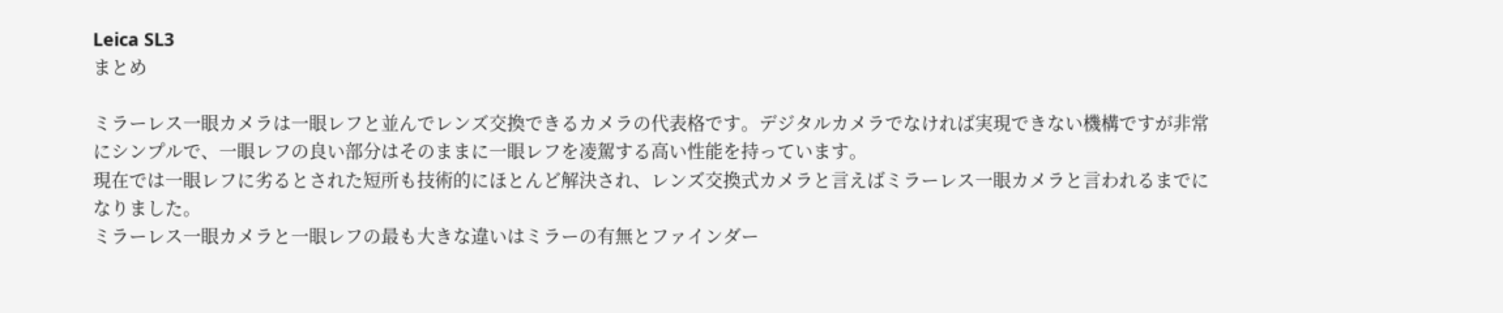Leica SL3
まとめ

ミラーレス一眼カメラは一眼レフと並んでレンズ交換できるカメラの代表格です。デジタルカメラでなければ実現できない機構ですが非常にシンプルで、一眼レフの良い部分はそのままに一眼レフを凌駕する高い性能を持っています。
現在では一眼レフに劣るとされた短所も技術的にほとんど解決され、レンズ交換式カメラと言えばミラーレス一眼カメラと言われるまでになりました。
ミラーレス一眼カメラと一眼レフの最も大きな違いはミラーの有無とファインダー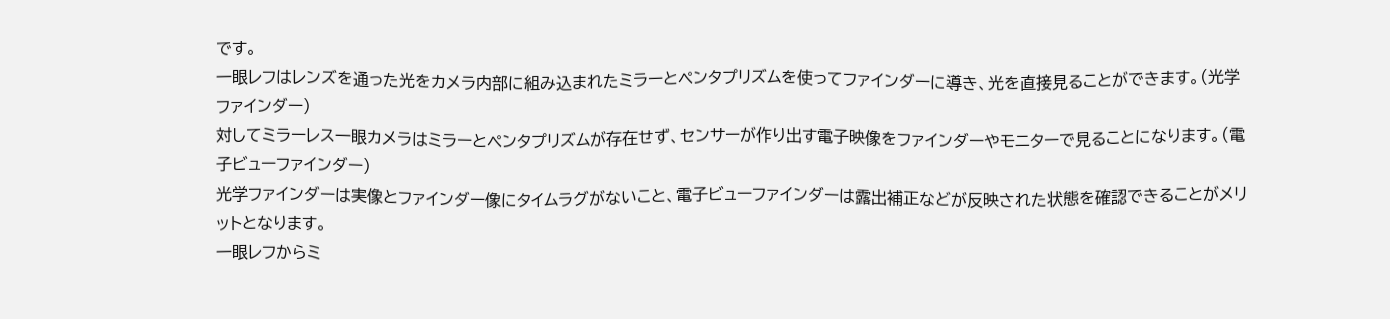です。
一眼レフはレンズを通った光をカメラ内部に組み込まれたミラーとペンタプリズムを使ってファインダーに導き、光を直接見ることができます。(光学ファインダー)
対してミラーレス一眼カメラはミラーとペンタプリズムが存在せず、センサーが作り出す電子映像をファインダーやモニターで見ることになります。(電子ビューファインダー)
光学ファインダーは実像とファインダー像にタイムラグがないこと、電子ビューファインダーは露出補正などが反映された状態を確認できることがメリットとなります。
一眼レフからミ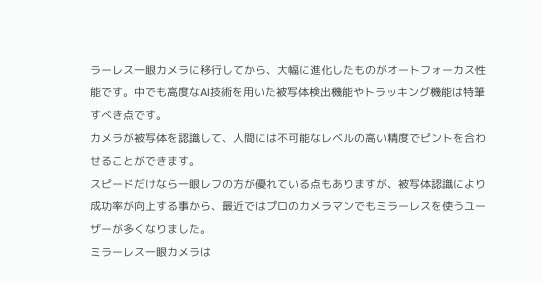ラーレス一眼カメラに移行してから、大幅に進化したものがオートフォーカス性能です。中でも高度なAI技術を用いた被写体検出機能やトラッキング機能は特筆すべき点です。
カメラが被写体を認識して、人間には不可能なレベルの高い精度でピントを合わせることができます。
スピードだけなら一眼レフの方が優れている点もありますが、被写体認識により成功率が向上する事から、最近ではプロのカメラマンでもミラーレスを使うユーザーが多くなりました。
ミラーレス一眼カメラは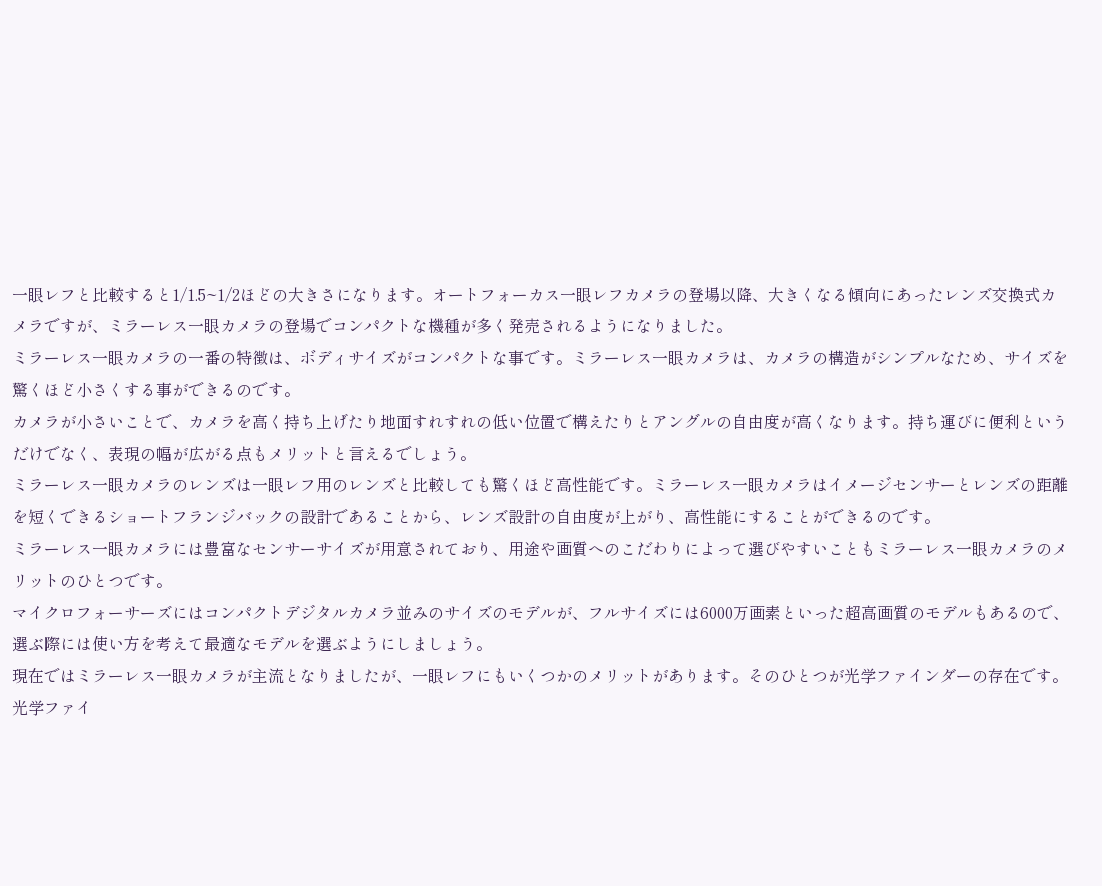一眼レフと比較すると1/1.5~1/2ほどの大きさになります。オートフォーカス一眼レフカメラの登場以降、大きくなる傾向にあったレンズ交換式カメラですが、ミラーレス一眼カメラの登場でコンパクトな機種が多く発売されるようになりました。
ミラーレス一眼カメラの一番の特徴は、ボディサイズがコンパクトな事です。ミラーレス一眼カメラは、カメラの構造がシンプルなため、サイズを驚くほど小さくする事ができるのです。
カメラが小さいことで、カメラを高く持ち上げたり地面すれすれの低い位置で構えたりとアングルの自由度が高くなります。持ち運びに便利というだけでなく、表現の幅が広がる点もメリットと言えるでしょう。
ミラーレス一眼カメラのレンズは一眼レフ用のレンズと比較しても驚くほど高性能です。ミラーレス一眼カメラはイメージセンサーとレンズの距離を短くできるショートフランジバックの設計であることから、レンズ設計の自由度が上がり、高性能にすることができるのです。
ミラーレス一眼カメラには豊富なセンサーサイズが用意されており、用途や画質へのこだわりによって選びやすいこともミラーレス一眼カメラのメリットのひとつです。
マイクロフォーサーズにはコンパクトデジタルカメラ並みのサイズのモデルが、フルサイズには6000万画素といった超高画質のモデルもあるので、選ぶ際には使い方を考えて最適なモデルを選ぶようにしましょう。
現在ではミラーレス一眼カメラが主流となりましたが、一眼レフにもいくつかのメリットがあります。そのひとつが光学ファインダーの存在です。
光学ファイ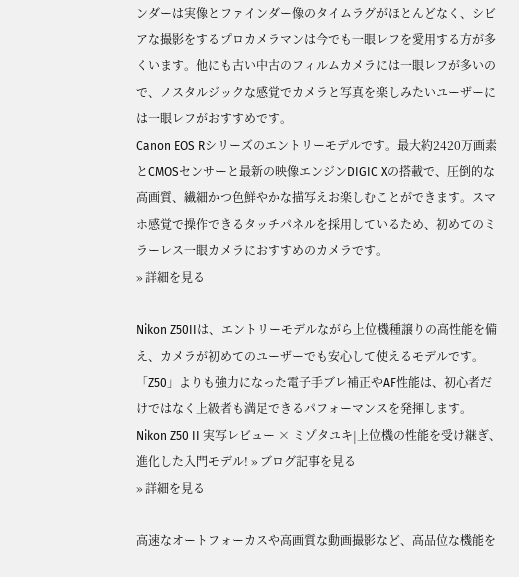ンダーは実像とファインダー像のタイムラグがほとんどなく、シビアな撮影をするプロカメラマンは今でも一眼レフを愛用する方が多くいます。他にも古い中古のフィルムカメラには一眼レフが多いので、ノスタルジックな感覚でカメラと写真を楽しみたいユーザーには一眼レフがおすすめです。
Canon EOS Rシリーズのエントリーモデルです。最大約2420万画素とCMOSセンサーと最新の映像エンジンDIGIC Xの搭載で、圧倒的な高画質、繊細かつ色鮮やかな描写えお楽しむことができます。スマホ感覚で操作できるタッチパネルを採用しているため、初めてのミラーレス一眼カメラにおすすめのカメラです。
» 詳細を見る

Nikon Z50IIは、エントリーモデルながら上位機種譲りの高性能を備え、カメラが初めてのユーザーでも安心して使えるモデルです。「Z50」よりも強力になった電子手ブレ補正やAF性能は、初心者だけではなく上級者も満足できるパフォーマンスを発揮します。 Nikon Z50 II 実写レビュー × ミゾタユキ|上位機の性能を受け継ぎ、進化した入門モデル! » ブログ記事を見る
» 詳細を見る

高速なオートフォーカスや高画質な動画撮影など、高品位な機能を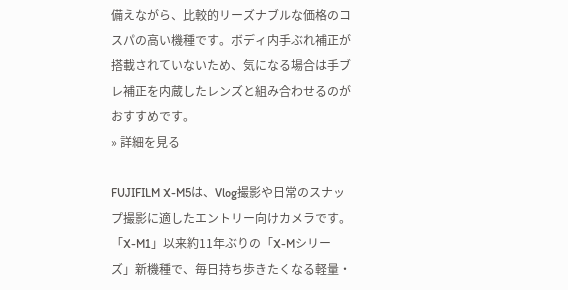備えながら、比較的リーズナブルな価格のコスパの高い機種です。ボディ内手ぶれ補正が搭載されていないため、気になる場合は手ブレ補正を内蔵したレンズと組み合わせるのがおすすめです。
» 詳細を見る

FUJIFILM X-M5は、Vlog撮影や日常のスナップ撮影に適したエントリー向けカメラです。「X-M1」以来約11年ぶりの「X-Mシリーズ」新機種で、毎日持ち歩きたくなる軽量・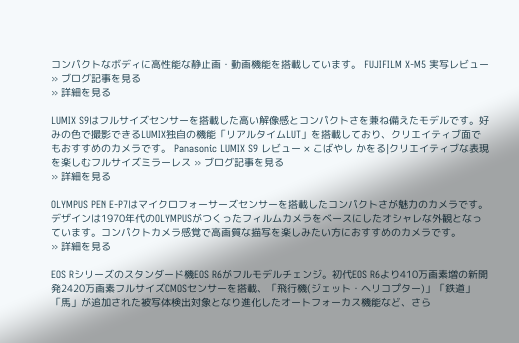コンパクトなボディに高性能な静止画・動画機能を搭載しています。 FUJIFILM X-M5 実写レビュー » ブログ記事を見る
» 詳細を見る

LUMIX S9はフルサイズセンサーを搭載した高い解像感とコンパクトさを兼ね備えたモデルです。好みの色で撮影できるLUMIX独自の機能「リアルタイムLUT」を搭載しており、クリエイティブ面でもおすすめのカメラです。 Panasonic LUMIX S9 レビュー × こばやし かをる|クリエイティブな表現を楽しむフルサイズミラーレス » ブログ記事を見る
» 詳細を見る

OLYMPUS PEN E-P7はマイクロフォーサーズセンサーを搭載したコンパクトさが魅力のカメラです。デザインは1970年代のOLYMPUSがつくったフィルムカメラをベースにしたオシャレな外観となっています。コンパクトカメラ感覚で高画質な描写を楽しみたい方におすすめのカメラです。
» 詳細を見る

EOS Rシリーズのスタンダード機EOS R6がフルモデルチェンジ。初代EOS R6より410万画素増の新開発2420万画素フルサイズCMOSセンサーを搭載、「飛行機(ジェット・ヘリコプター)」「鉄道」「馬」が追加された被写体検出対象となり進化したオートフォーカス機能など、さら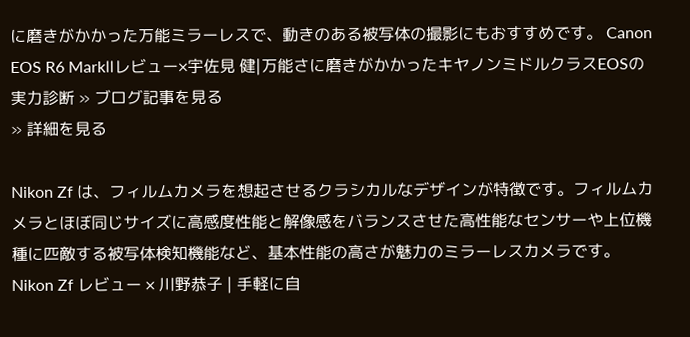に磨きがかかった万能ミラーレスで、動きのある被写体の撮影にもおすすめです。 Canon EOS R6 MarkⅡレビュー×宇佐見 健|万能さに磨きがかかったキヤノンミドルクラスEOSの実力診断 » ブログ記事を見る
» 詳細を見る

Nikon Zf は、フィルムカメラを想起させるクラシカルなデザインが特徴です。フィルムカメラとほぼ同じサイズに高感度性能と解像感をバランスさせた高性能なセンサーや上位機種に匹敵する被写体検知機能など、基本性能の高さが魅力のミラーレスカメラです。 Nikon Zf レビュー × 川野恭子 | 手軽に自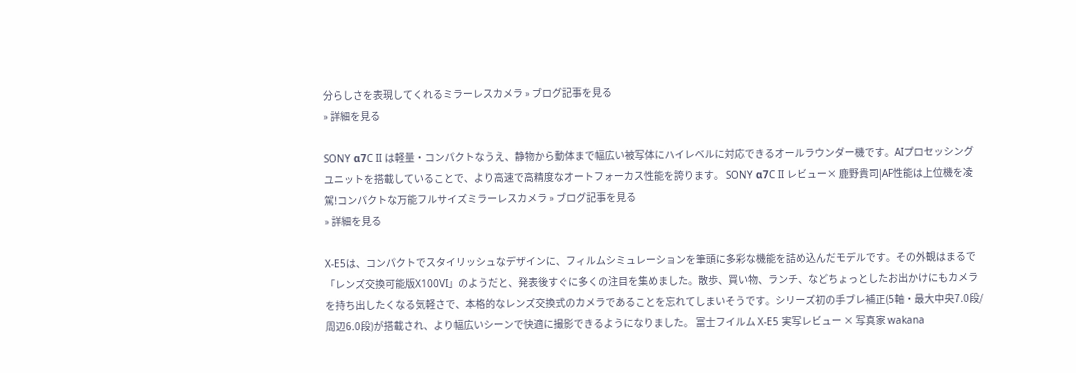分らしさを表現してくれるミラーレスカメラ » ブログ記事を見る
» 詳細を見る

SONY α7C II は軽量・コンパクトなうえ、静物から動体まで幅広い被写体にハイレベルに対応できるオールラウンダー機です。AIプロセッシングユニットを搭載していることで、より高速で高精度なオートフォーカス性能を誇ります。 SONY α7C II レビュー× 鹿野貴司|AF性能は上位機を凌駕!コンパクトな万能フルサイズミラーレスカメラ » ブログ記事を見る
» 詳細を見る

X-E5は、コンパクトでスタイリッシュなデザインに、フィルムシミュレーションを筆頭に多彩な機能を詰め込んだモデルです。その外観はまるで「レンズ交換可能版X100VI」のようだと、発表後すぐに多くの注目を集めました。散歩、買い物、ランチ、などちょっとしたお出かけにもカメラを持ち出したくなる気軽さで、本格的なレンズ交換式のカメラであることを忘れてしまいそうです。シリーズ初の手ブレ補正(5軸・最大中央7.0段/周辺6.0段)が搭載され、より幅広いシーンで快適に撮影できるようになりました。 富士フイルム X-E5 実写レビュー × 写真家 wakana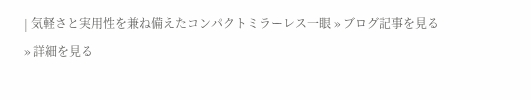| 気軽さと実用性を兼ね備えたコンパクトミラーレス一眼 » ブログ記事を見る
» 詳細を見る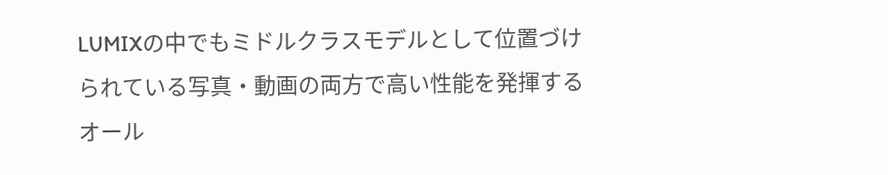LUMIXの中でもミドルクラスモデルとして位置づけられている写真・動画の両方で高い性能を発揮するオール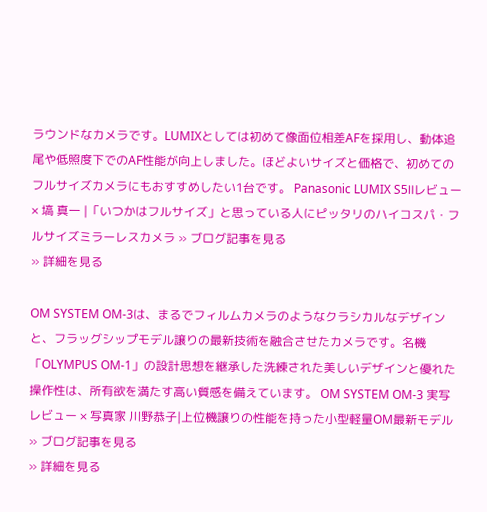ラウンドなカメラです。LUMIXとしては初めて像面位相差AFを採用し、動体追尾や低照度下でのAF性能が向上しました。ほどよいサイズと価格で、初めてのフルサイズカメラにもおすすめしたい1台です。 Panasonic LUMIX S5Ⅱレビュー × 塙 真一 |「いつかはフルサイズ」と思っている人にピッタリのハイコスパ・フルサイズミラーレスカメラ » ブログ記事を見る
» 詳細を見る

OM SYSTEM OM-3は、まるでフィルムカメラのようなクラシカルなデザインと、フラッグシップモデル譲りの最新技術を融合させたカメラです。名機「OLYMPUS OM-1」の設計思想を継承した洗練された美しいデザインと優れた操作性は、所有欲を満たす高い質感を備えています。 OM SYSTEM OM-3 実写レビュー × 写真家 川野恭子|上位機譲りの性能を持った小型軽量OM最新モデル » ブログ記事を見る
» 詳細を見る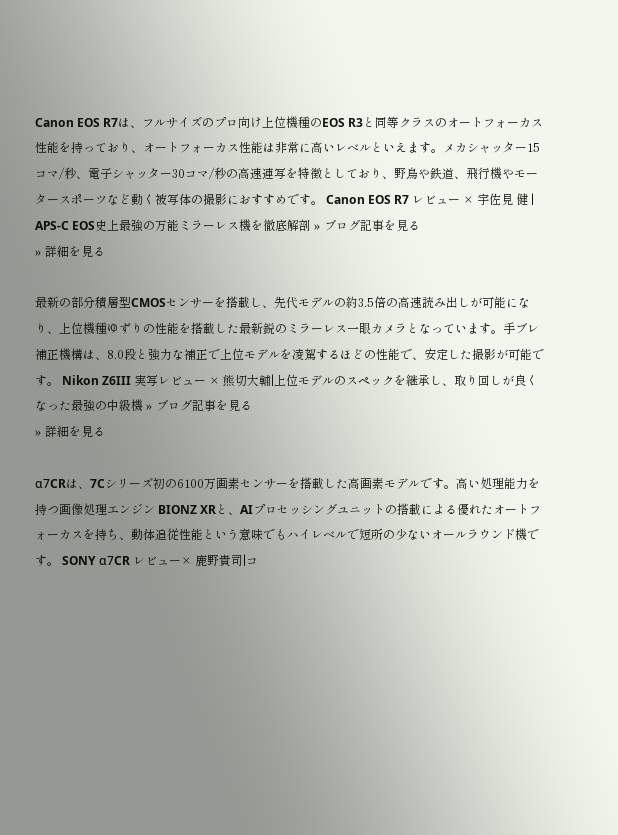Canon EOS R7は、フルサイズのプロ向け上位機種のEOS R3と同等クラスのオートフォーカス性能を持っており、オートフォーカス性能は非常に高いレベルといえます。メカシャッター15コマ/秒、電子シャッター30コマ/秒の高速連写を特徴としており、野鳥や鉄道、飛行機やモータースポーツなど動く被写体の撮影におすすめです。 Canon EOS R7 レビュー × 宇佐見 健 | APS-C EOS史上最強の万能ミラーレス機を徹底解剖 » ブログ記事を見る
» 詳細を見る

最新の部分積層型CMOSセンサーを搭載し、先代モデルの約3.5倍の高速読み出しが可能になり、上位機種ゆずりの性能を搭載した最新鋭のミラーレス一眼カメラとなっています。手ブレ補正機構は、8.0段と強力な補正で上位モデルを凌駕するほどの性能で、安定した撮影が可能です。 Nikon Z6III 実写レビュー × 熊切大輔|上位モデルのスペックを継承し、取り回しが良くなった最強の中級機 » ブログ記事を見る
» 詳細を見る

α7CRは、7Cシリーズ初の6100万画素センサーを搭載した高画素モデルです。高い処理能力を持つ画像処理エンジン BIONZ XRと、AIプロセッシングユニットの搭載による優れたオートフォーカスを持ち、動体追従性能という意味でもハイレベルで短所の少ないオールラウンド機です。 SONY α7CR レビュー× 鹿野貴司|コ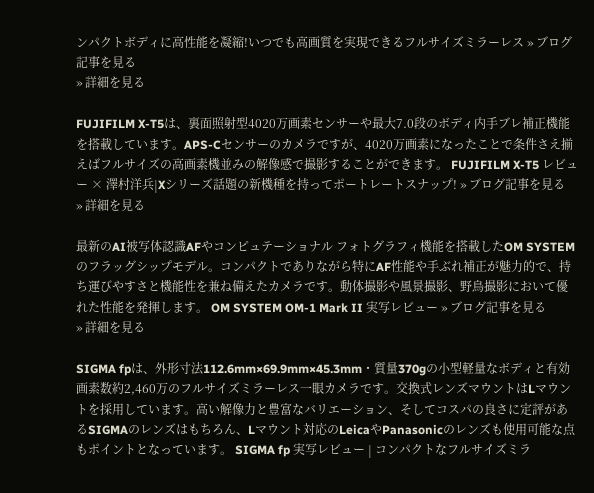ンパクトボディに高性能を凝縮!いつでも高画質を実現できるフルサイズミラーレス » ブログ記事を見る
» 詳細を見る

FUJIFILM X-T5は、裏面照射型4020万画素センサーや最大7.0段のボディ内手ブレ補正機能を搭載しています。APS-Cセンサーのカメラですが、4020万画素になったことで条件さえ揃えばフルサイズの高画素機並みの解像感で撮影することができます。 FUJIFILM X-T5 レビュー × 澤村洋兵|Xシリーズ話題の新機種を持ってポートレートスナップ! » ブログ記事を見る
» 詳細を見る

最新のAI被写体認識AFやコンピュテーショナル フォトグラフィ機能を搭載したOM SYSTEMのフラッグシップモデル。コンパクトでありながら特にAF性能や手ぶれ補正が魅力的で、持ち運びやすさと機能性を兼ね備えたカメラです。動体撮影や風景撮影、野鳥撮影において優れた性能を発揮します。 OM SYSTEM OM-1 Mark II 実写レビュー » ブログ記事を見る
» 詳細を見る

SIGMA fpは、外形寸法112.6mm×69.9mm×45.3mm・質量370gの小型軽量なボディと有効画素数約2,460万のフルサイズミラーレス一眼カメラです。交換式レンズマウントはLマウントを採用しています。高い解像力と豊富なバリエーション、そしてコスパの良さに定評があるSIGMAのレンズはもちろん、Lマウント対応のLeicaやPanasonicのレンズも使用可能な点もポイントとなっています。 SIGMA fp 実写レビュー | コンパクトなフルサイズミラ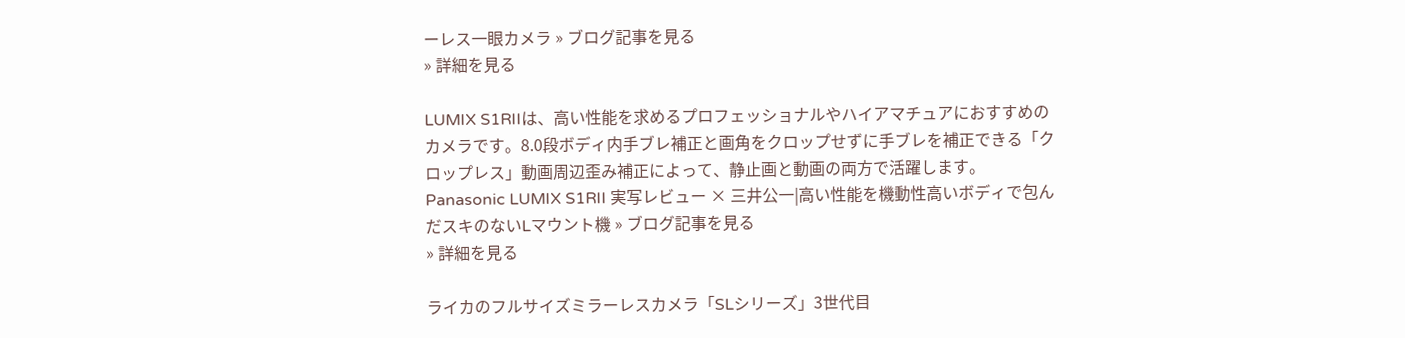ーレス一眼カメラ » ブログ記事を見る
» 詳細を見る

LUMIX S1RIIは、高い性能を求めるプロフェッショナルやハイアマチュアにおすすめのカメラです。8.0段ボディ内手ブレ補正と画角をクロップせずに手ブレを補正できる「クロップレス」動画周辺歪み補正によって、静止画と動画の両方で活躍します。 Panasonic LUMIX S1RII 実写レビュー × 三井公一|高い性能を機動性高いボディで包んだスキのないLマウント機 » ブログ記事を見る
» 詳細を見る

ライカのフルサイズミラーレスカメラ「SLシリーズ」3世代目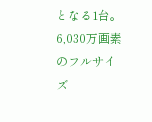となる1台。6,030万画素のフルサイズ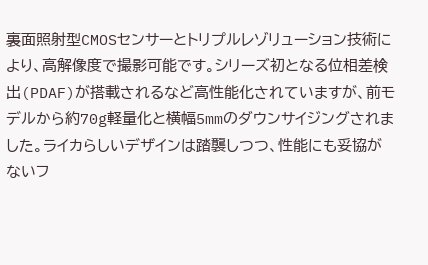裏面照射型CMOSセンサーとトリプルレゾリューション技術により、高解像度で撮影可能です。シリーズ初となる位相差検出(PDAF)が搭載されるなど高性能化されていますが、前モデルから約70g軽量化と横幅5mmのダウンサイジングされました。ライカらしいデザインは踏襲しつつ、性能にも妥協がないフ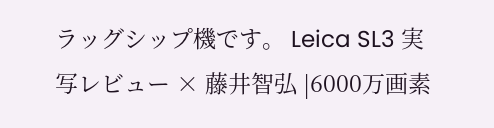ラッグシップ機です。 Leica SL3 実写レビュー × 藤井智弘 |6000万画素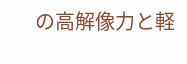の高解像力と軽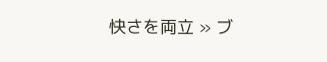快さを両立 » ブ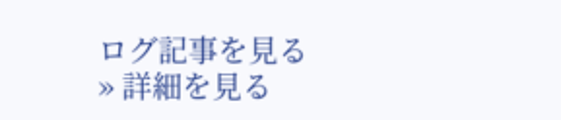ログ記事を見る
» 詳細を見る